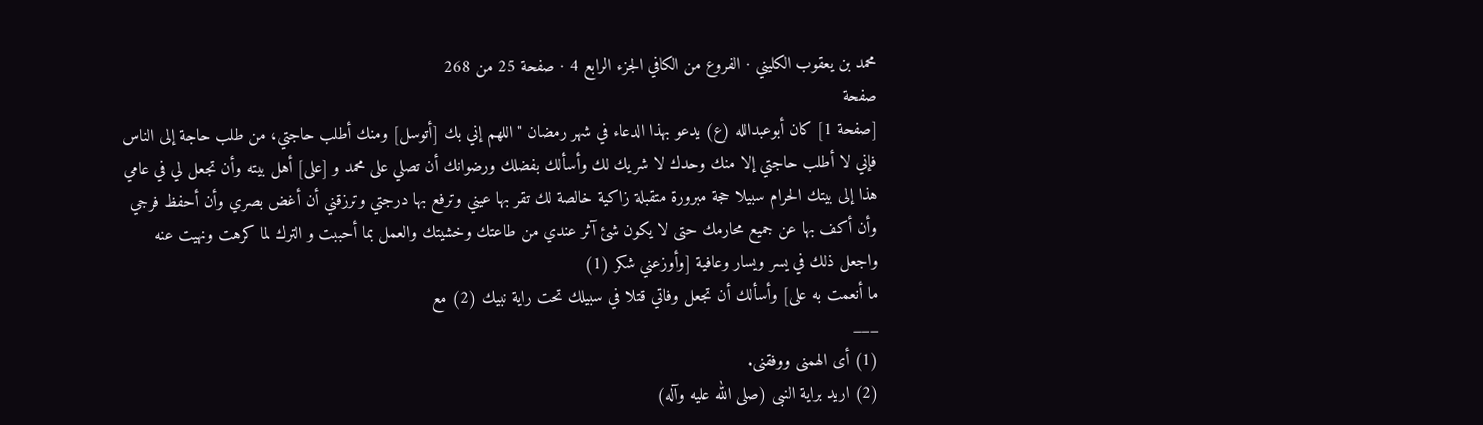محمد بن يعقوب الكليني · الفروع من الكافي الجزء الرابع 4 · صفحة 25 من 268
صفحة
[صفحة 1] كان أبوعبدالله (ع) يدعو بهذا الدعاء في شهر رمضان " اللهم إني بك [أتوسل] ومنك أطلب حاجتي، من طلب حاجة إلى الناس فإني لا أطلب حاجتي إلا منك وحدك لا شريك لك وأسألك بفضلك ورضوانك أن تصلي على محمد و [على] أهل بيته وأن تجعل لي في عامي هذا إلى بيتك الحرام سبيلا حجة مبرورة متقبلة زاكية خالصة لك تقر بها عيني وترفع بها درجتي وترزقني أن أغض بصري وأن أحفظ فرجي وأن أكف بها عن جميع محارمك حتى لا يكون شئ آثر عندي من طاعتك وخشيتك والعمل بما أحببت و الترك لما كرهت ونهيت عنه واجعل ذلك في يسر ويسار وعافية [وأوزعني شكر (1)
ما أنعمت به على] وأسألك أن تجعل وفاتي قتلا في سبيلك تحت راية نبيك (2) مع
___
(1) أى الهمنى ووفقنى.
(2) اريد براية النبى (صلى الله عليه وآله)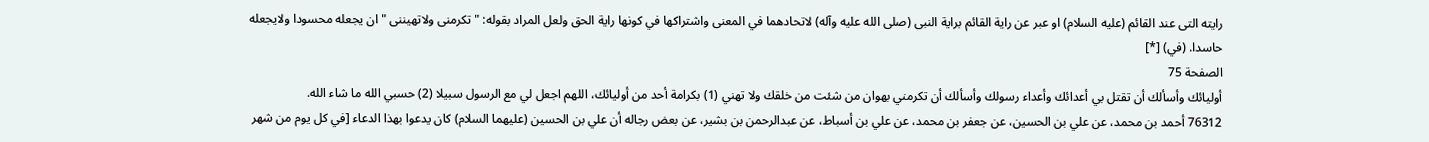رايته التى عند القائم (عليه السلام) او عبر عن راية القائم براية النبى (صلى الله عليه وآله) لاتحادهما في المعنى واشتراكها في كونها راية الحق ولعل المراد بقوله: " تكرمنى ولاتهيننى " ان يجعله محسودا ولايجعله حاسدا. (في) [*]
الصفحة 75
أوليائك وأسألك أن تقتل بي أعدائك وأعداء رسولك وأسألك أن تكرمني بهوان من شئت من خلقك ولا تهني (1) بكرامة أحد من أوليائك، اللهم اجعل لي مع الرسول سبيلا (2) حسبي الله ما شاء الله.
76312 أحمد بن محمد، عن علي بن الحسين، عن جعفر بن محمد، عن علي بن أسباط، عن عبدالرحمن بن بشير، عن بعض رجاله أن علي بن الحسين (عليهما السلام) كان يدعوا بهذا الدعاء [في كل يوم من شهر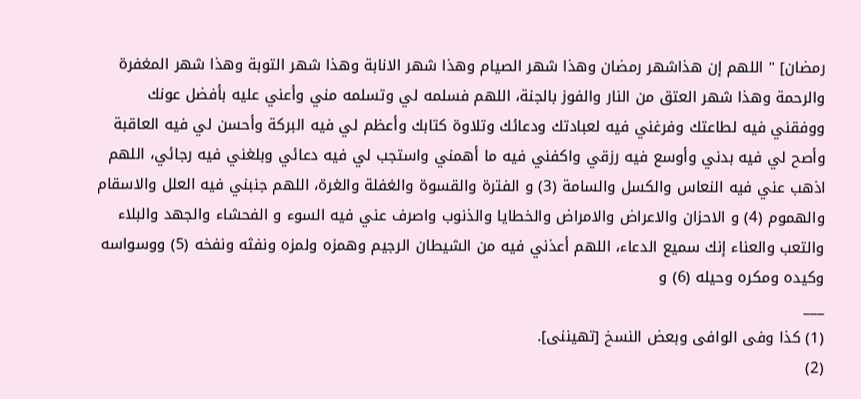رمضان] " اللهم إن هذاشهر رمضان وهذا شهر الصيام وهذا شهر الانابة وهذا شهر التوبة وهذا شهر المغفرة والرحمة وهذا شهر العتق من النار والفوز بالجنة، اللهم فسلمه لي وتسلمه مني وأعني عليه بأفضل عونك ووفقني فيه لطاعتك وفرغني فيه لعبادتك ودعائك وتلاوة كتابك وأعظم لي فيه البركة وأحسن لي فيه العاقبة وأصح لي فيه بدني وأوسع فيه رزقي واكفني فيه ما أهمني واستجب لي فيه دعائي وبلغني فيه رجائي، اللهم اذهب عني فيه النعاس والكسل والسامة (3) و الفترة والقسوة والغفلة والغرة، اللهم جنبني فيه العلل والاسقام والهموم (4) و الاحزان والاعراض والامراض والخطايا والذنوب واصرف عني فيه السوء و الفحشاء والجهد والبلاء والتعب والعناء إنك سميع الدعاء، اللهم أعذني فيه من الشيطان الرجيم وهمزه ولمزه ونفثه ونفخه (5) ووسواسه وكيده ومكره وحيله (6) و
___
(1) كذا وفى الوافى وبعض النسخ [تهيننى].
(2)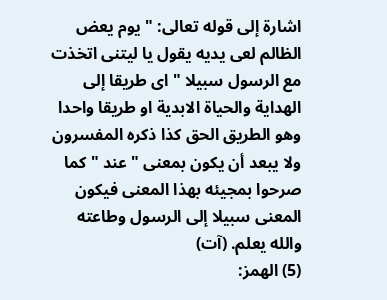اشارة إلى قوله تعالى: " يوم يعض الظالم لعى يديه يقول يا ليتنى اتخذت مع الرسول سبيلا " اى طريقا إلى الهداية والحياة الابدية او طريقا واحدا وهو الطريق الحق كذا ذكره المفسرون ولا يبعد أن يكون بمعنى " عند " كما صرحوا بمجيئه بهذا المعنى فيكون المعنى سبيلا إلى الرسول وطاعته والله يعلم. (آت)
(5) الهمز: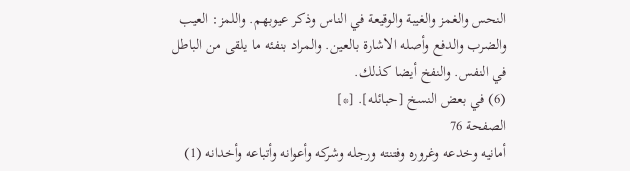النحس والغمز والغيبة والوقيعة في الناس وذكر عيوبهم. واللمز: العيب والضرب والدفع وأصله الاشارة بالعين. والمراد بنفئه ما يلقى من الباطل في النفس. والنفخ أيضا كذلك.
(6) في بعض النسخ [حبائله]. [*]
الصفحة 76
أمانيه وخدعه وغروره وفتنته ورجله وشركه وأعوانه وأتباعه وأخدانه (1)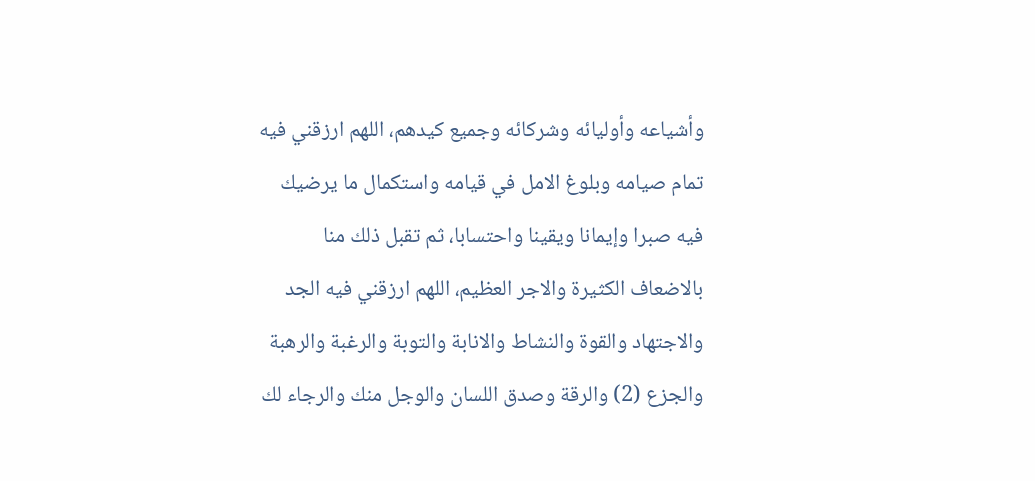وأشياعه وأوليائه وشركائه وجميع كيدهم، اللهم ارزقني فيه تمام صيامه وبلوغ الامل في قيامه واستكمال ما يرضيك فيه صبرا وإيمانا ويقينا واحتسابا، ثم تقبل ذلك منا بالاضعاف الكثيرة والاجر العظيم، اللهم ارزقني فيه الجد والاجتهاد والقوة والنشاط والانابة والتوبة والرغبة والرهبة والجزع (2) والرقة وصدق اللسان والوجل منك والرجاء لك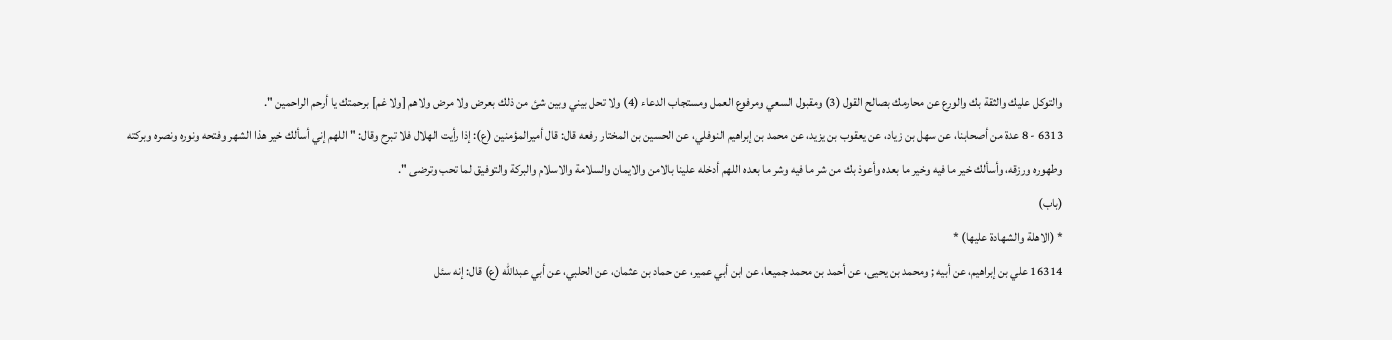والتوكل عليك والثقة بك والورع عن محارمك بصالح القول (3) ومقبول السعي ومرفوع العمل ومستجاب الدعاء (4) ولا تحل بيني وبين شئ من ذلك بعرض ولا مرض ولاهم [ولا غم] برحمتك يا أرحم الراحمين ".
6313 - 8 عدة من أصحابنا، عن سهل بن زياد، عن يعقوب بن يزيد، عن محمد بن إبراهيم النوفلي، عن الحسين بن المختار رفعه قال: قال أميرالمؤمنين (ع): إذا رأيت الهلال فلا تبرح وقال: " اللهم إني أسألك خير هذا الشهر وفتحه ونوره ونصره وبركته وطهوره ورزقه، وأسألك خير ما فيه وخير ما بعده وأعوذ بك من شر ما فيه وشر ما بعده اللهم أدخله علينا بالامن والايمان والسلامة والاسلام والبركة والتوفيق لما تحب وترضى ".
(باب)
* (الاهلة والشهادة عليها) *
16314 علي بن إبراهيم، عن أبيه ; ومحمد بن يحيى، عن أحمد بن محمد جميعا، عن ابن أبي عمير، عن حماد بن عثمان، عن الحلبي، عن أبي عبدالله (ع) قال: إنه سئل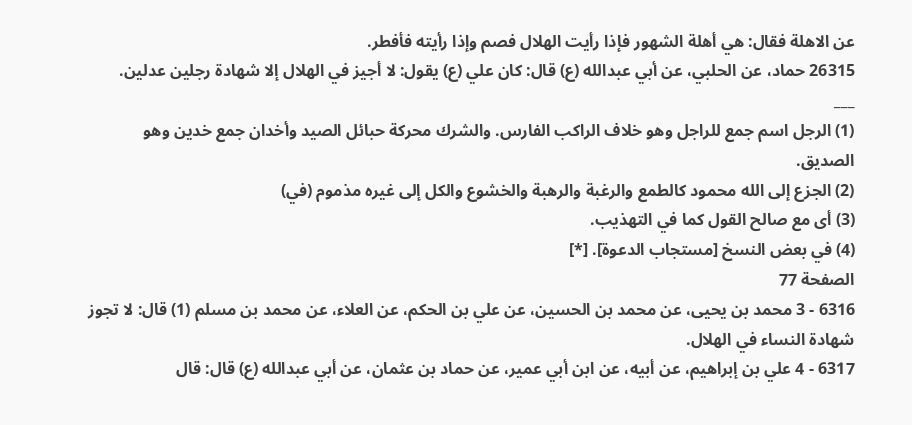عن الاهلة فقال: هي أهلة الشهور فإذا رأيت الهلال فصم وإذا رأيته فأفطر.
26315 حماد، عن الحلبي، عن أبي عبدالله (ع) قال: كان علي (ع) يقول: لا أجيز في الهلال إلا شهادة رجلين عدلين.
___
(1) الرجل اسم جمع للراجل وهو خلاف الراكب الفارس. والشرك محركة حبائل الصيد وأخدان جمع خدين وهو الصديق.
(2) الجزع إلى الله محمود كالطمع والرغبة والرهبة والخشوع والكل إلى غيره مذموم (في)
(3) أى مع صالح القول كما في التهذيب.
(4) في بعض النسخ [مستجاب الدعوة]. [*]
الصفحة 77
6316 - 3 محمد بن يحيى، عن محمد بن الحسين، عن علي بن الحكم، عن العلاء، عن محمد بن مسلم (1) قال: لا تجوز شهادة النساء في الهلال.
6317 - 4 علي بن إبراهيم، عن أبيه، عن ابن أبي عمير، عن حماد بن عثمان، عن أبي عبدالله (ع) قال: قال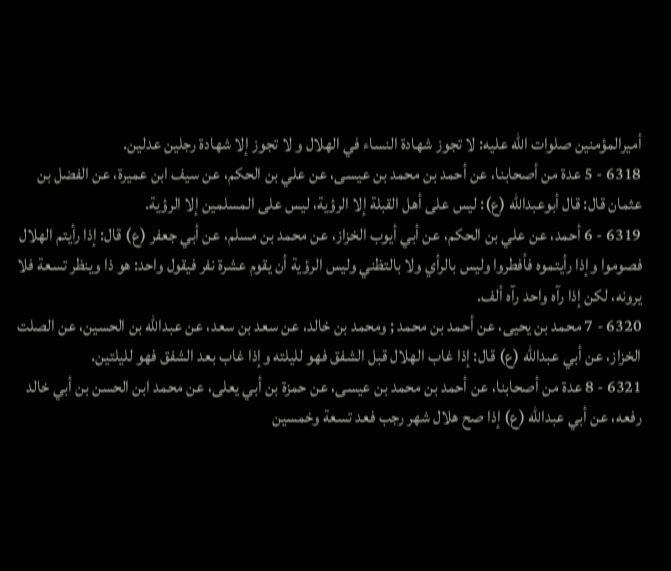أميرالمؤمنين صلوات الله عليه: لا تجوز شهادة النساء في الهلال و لا تجوز إلا شهادة رجلين عدلين.
6318 - 5 عدة من أصحابنا، عن أحمد بن محمد بن عيسى، عن علي بن الحكم، عن سيف ابن عميرة، عن الفضل بن عثمان قال: قال أبوعبدالله (ع): ليس على أهل القبلة إلا الرؤية، ليس على المسلمين إلا الرؤية.
6319 - 6 أحمد، عن علي بن الحكم، عن أبي أيوب الخزاز، عن محمد بن مسلم، عن أبي جعفر (ع) قال: إذا رأيتم الهلال فصوموا وإذا رأيتموه فأفطروا وليس بالرأي ولا بالتظني وليس الرؤية أن يقوم عشرة نفر فيقول واحد: هو ذا وينظر تسعة فلا يرونه، لكن إذا رآه واحد رآه ألف.
6320 - 7 محمد بن يحيى، عن أحمد بن محمد ; ومحمد بن خالد، عن سعد بن سعد، عن عبدالله بن الحسين، عن الصلت الخزاز، عن أبي عبدالله (ع) قال: إذا غاب الهلال قبل الشفق فهو لليلته وإذا غاب بعد الشفق فهو لليلتين.
6321 - 8 عدة من أصحابنا، عن أحمد بن محمد بن عيسى، عن حمزة بن أبي يعلى، عن محمد ابن الحسن بن أبي خالد رفعه، عن أبي عبدالله (ع) إذا صح هلال شهر رجب فعد تسعة وخمسين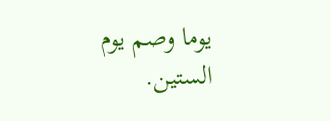يوما وصم يوم الستين.